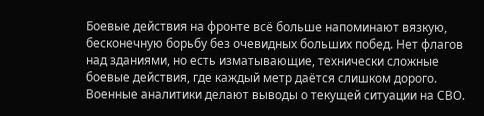Боевые действия на фронте всё больше напоминают вязкую, бесконечную борьбу без очевидных больших побед. Нет флагов над зданиями, но есть изматывающие, технически сложные боевые действия, где каждый метр даётся слишком дорого. Военные аналитики делают выводы о текущей ситуации на СВО.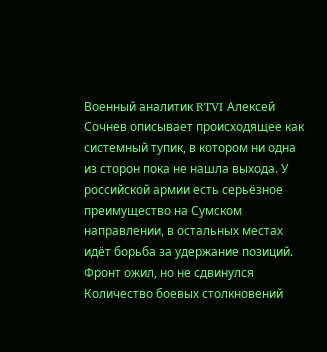Военный аналитик RTVI Алексей Сочнев описывает происходящее как системный тупик, в котором ни одна из сторон пока не нашла выхода. У российской армии есть серьёзное преимущество на Сумском направлении, в остальных местах идёт борьба за удержание позиций.
Фронт ожил, но не сдвинулся
Количество боевых столкновений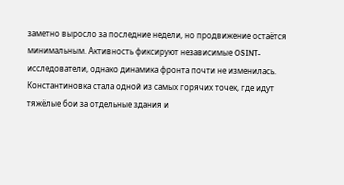заметно выросло за последние недели, но продвижение остаётся минимальным. Активность фиксируют независимые OSINT-исследователи, однако динамика фронта почти не изменилась.
Константиновка стала одной из самых горячих точек, где идут тяжёлые бои за отдельные здания и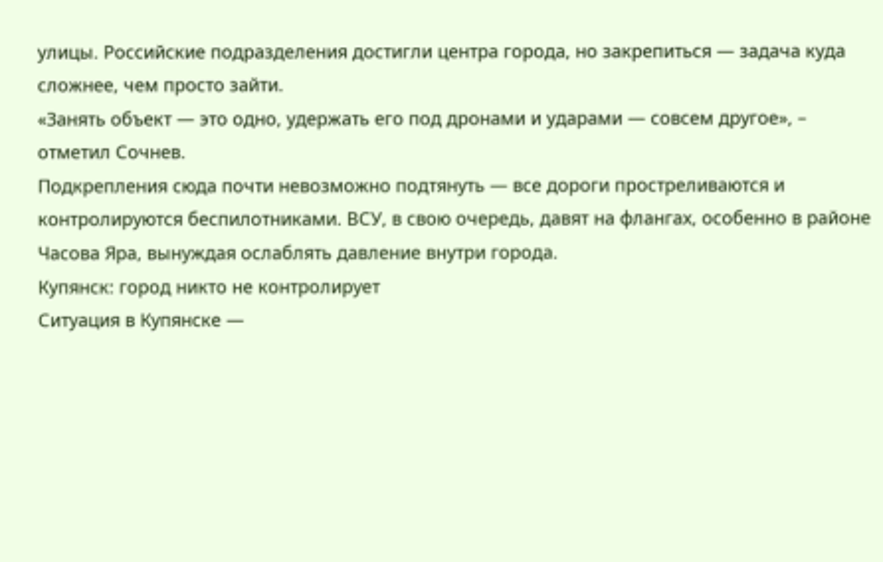улицы. Российские подразделения достигли центра города, но закрепиться — задача куда сложнее, чем просто зайти.
«Занять объект — это одно, удержать его под дронами и ударами — совсем другое», – отметил Сочнев.
Подкрепления сюда почти невозможно подтянуть — все дороги простреливаются и контролируются беспилотниками. ВСУ, в свою очередь, давят на флангах, особенно в районе Часова Яра, вынуждая ослаблять давление внутри города.
Купянск: город никто не контролирует
Ситуация в Купянске —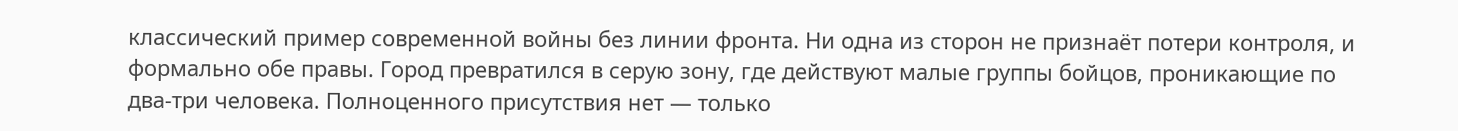классический пример современной войны без линии фронта. Ни одна из сторон не признаёт потери контроля, и формально обе правы. Город превратился в серую зону, где действуют малые группы бойцов, проникающие по два-три человека. Полноценного присутствия нет — только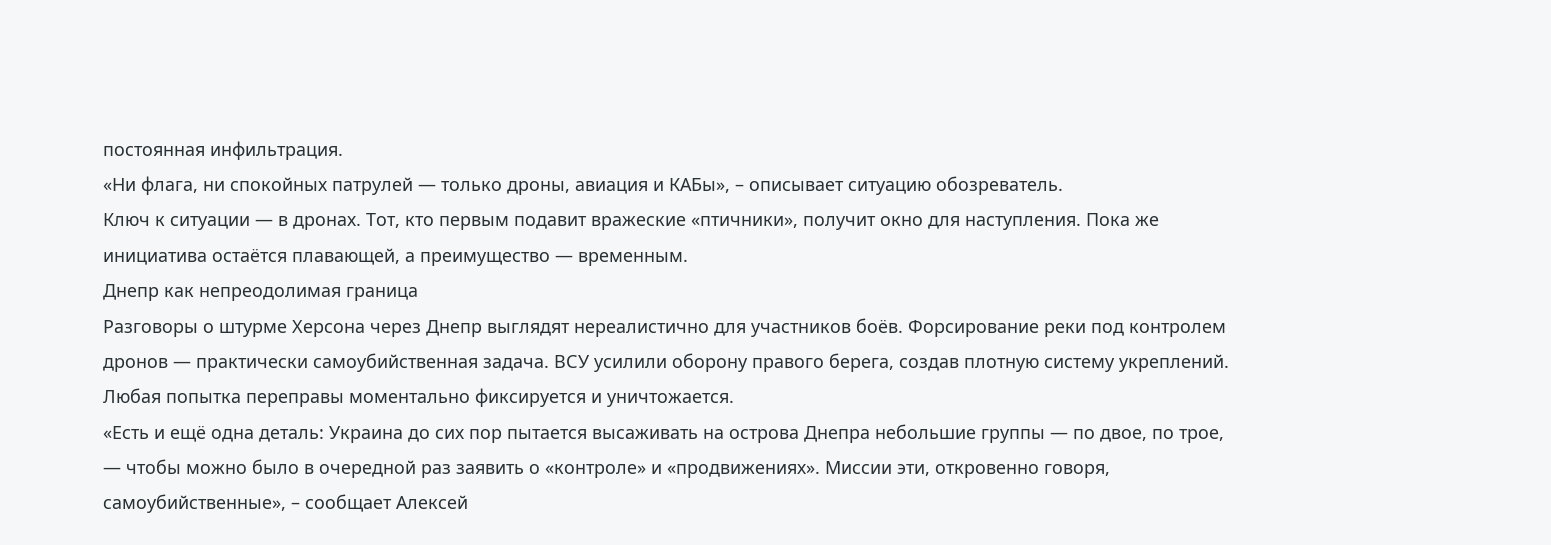постоянная инфильтрация.
«Ни флага, ни спокойных патрулей — только дроны, авиация и КАБы», – описывает ситуацию обозреватель.
Ключ к ситуации — в дронах. Тот, кто первым подавит вражеские «птичники», получит окно для наступления. Пока же инициатива остаётся плавающей, а преимущество — временным.
Днепр как непреодолимая граница
Разговоры о штурме Херсона через Днепр выглядят нереалистично для участников боёв. Форсирование реки под контролем дронов — практически самоубийственная задача. ВСУ усилили оборону правого берега, создав плотную систему укреплений. Любая попытка переправы моментально фиксируется и уничтожается.
«Есть и ещё одна деталь: Украина до сих пор пытается высаживать на острова Днепра небольшие группы — по двое, по трое, — чтобы можно было в очередной раз заявить о «контроле» и «продвижениях». Миссии эти, откровенно говоря, самоубийственные», – сообщает Алексей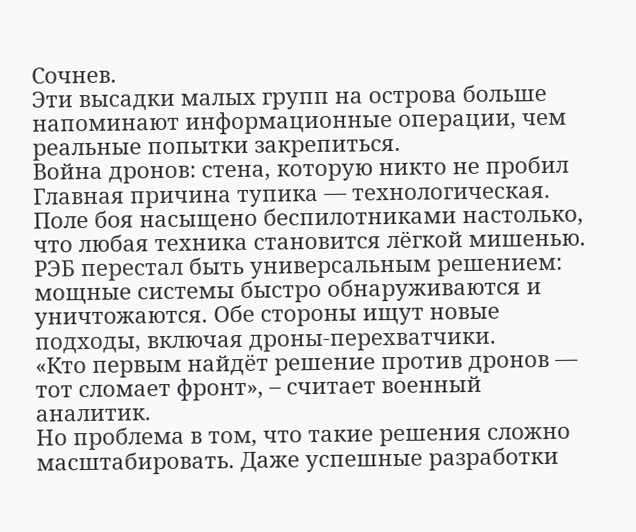Сочнев.
Эти высадки малых групп на острова больше напоминают информационные операции, чем реальные попытки закрепиться.
Война дронов: стена, которую никто не пробил
Главная причина тупика — технологическая. Поле боя насыщено беспилотниками настолько, что любая техника становится лёгкой мишенью. РЭБ перестал быть универсальным решением: мощные системы быстро обнаруживаются и уничтожаются. Обе стороны ищут новые подходы, включая дроны-перехватчики.
«Кто первым найдёт решение против дронов — тот сломает фронт», – считает военный аналитик.
Но проблема в том, что такие решения сложно масштабировать. Даже успешные разработки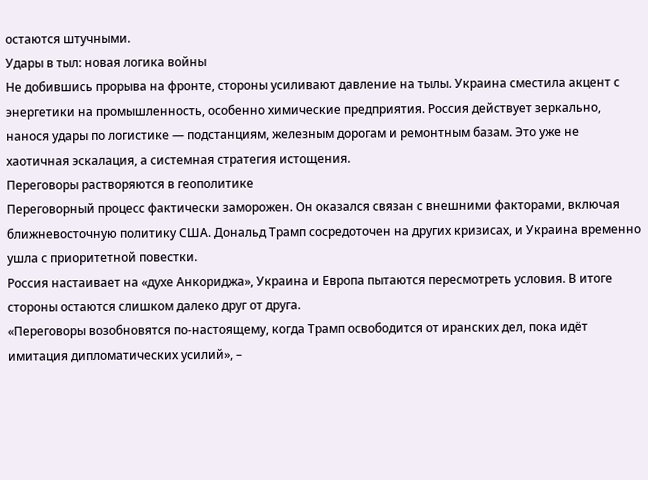остаются штучными.
Удары в тыл: новая логика войны
Не добившись прорыва на фронте, стороны усиливают давление на тылы. Украина сместила акцент с энергетики на промышленность, особенно химические предприятия. Россия действует зеркально, нанося удары по логистике — подстанциям, железным дорогам и ремонтным базам. Это уже не хаотичная эскалация, а системная стратегия истощения.
Переговоры растворяются в геополитике
Переговорный процесс фактически заморожен. Он оказался связан с внешними факторами, включая ближневосточную политику США. Дональд Трамп сосредоточен на других кризисах, и Украина временно ушла с приоритетной повестки.
Россия настаивает на «духе Анкориджа», Украина и Европа пытаются пересмотреть условия. В итоге стороны остаются слишком далеко друг от друга.
«Переговоры возобновятся по-настоящему, когда Трамп освободится от иранских дел, пока идёт имитация дипломатических усилий», –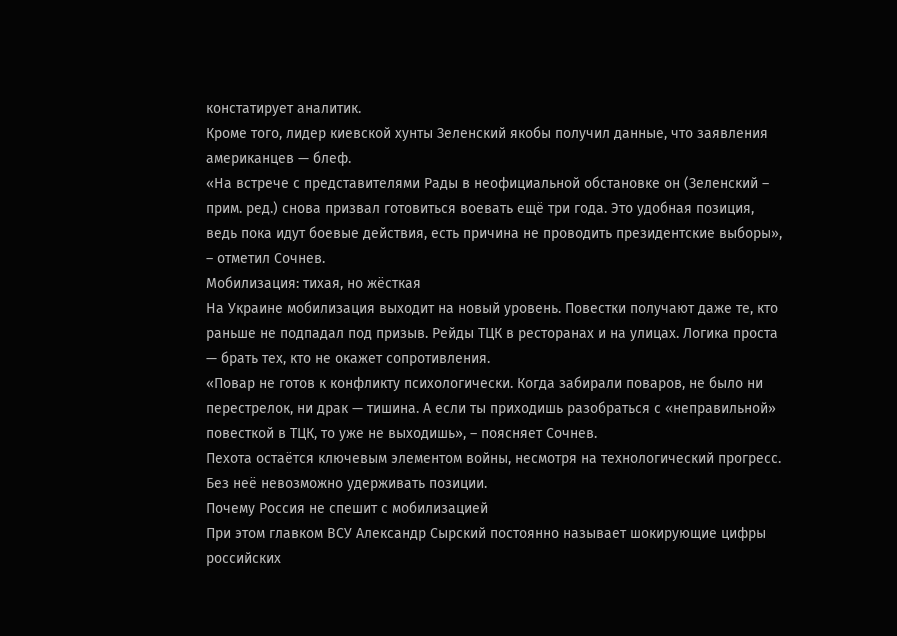констатирует аналитик.
Кроме того, лидер киевской хунты Зеленский якобы получил данные, что заявления американцев — блеф.
«На встрече с представителями Рады в неофициальной обстановке он (Зеленский – прим. ред.) снова призвал готовиться воевать ещё три года. Это удобная позиция, ведь пока идут боевые действия, есть причина не проводить президентские выборы», – отметил Сочнев.
Мобилизация: тихая, но жёсткая
На Украине мобилизация выходит на новый уровень. Повестки получают даже те, кто раньше не подпадал под призыв. Рейды ТЦК в ресторанах и на улицах. Логика проста — брать тех, кто не окажет сопротивления.
«Повар не готов к конфликту психологически. Когда забирали поваров, не было ни перестрелок, ни драк — тишина. А если ты приходишь разобраться с «неправильной» повесткой в ТЦК, то уже не выходишь», – поясняет Сочнев.
Пехота остаётся ключевым элементом войны, несмотря на технологический прогресс. Без неё невозможно удерживать позиции.
Почему Россия не спешит с мобилизацией
При этом главком ВСУ Александр Сырский постоянно называет шокирующие цифры российских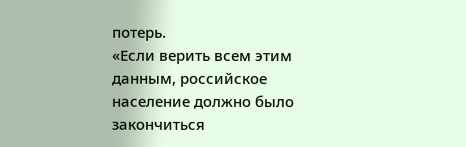потерь.
«Если верить всем этим данным, российское население должно было закончиться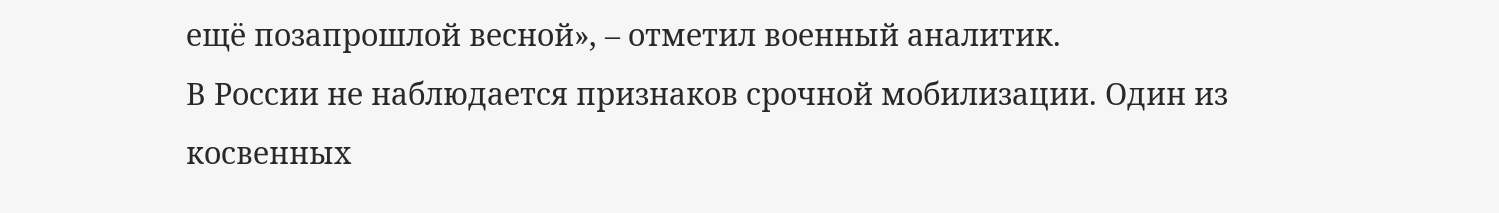ещё позапрошлой весной», – отметил военный аналитик.
В России не наблюдается признаков срочной мобилизации. Один из косвенных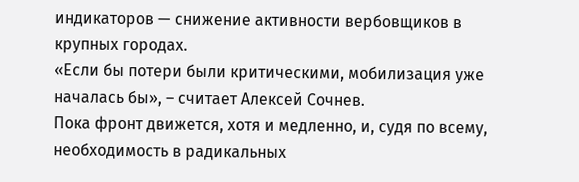индикаторов — снижение активности вербовщиков в крупных городах.
«Если бы потери были критическими, мобилизация уже началась бы», – считает Алексей Сочнев.
Пока фронт движется, хотя и медленно, и, судя по всему, необходимость в радикальных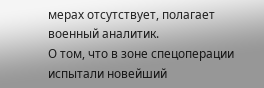мерах отсутствует, полагает военный аналитик.
О том, что в зоне спецоперации испытали новейший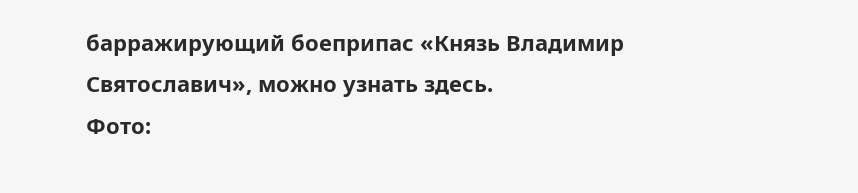барражирующий боеприпас «Князь Владимир Святославич», можно узнать здесь.
Фото: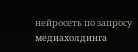нейросеть по запросу медиахолдинга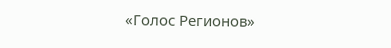«Голос Регионов»